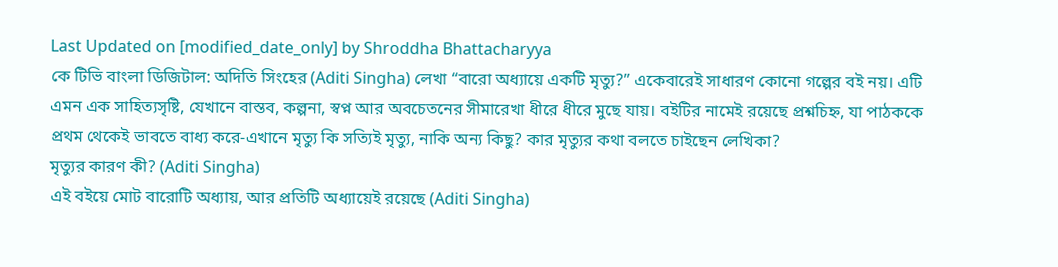Last Updated on [modified_date_only] by Shroddha Bhattacharyya
কে টিভি বাংলা ডিজিটাল: অদিতি সিংহের (Aditi Singha) লেখা “বারো অধ্যায়ে একটি মৃত্যু?” একেবারেই সাধারণ কোনো গল্পের বই নয়। এটি এমন এক সাহিত্যসৃষ্টি, যেখানে বাস্তব, কল্পনা, স্বপ্ন আর অবচেতনের সীমারেখা ধীরে ধীরে মুছে যায়। বইটির নামেই রয়েছে প্রশ্নচিহ্ন, যা পাঠককে প্রথম থেকেই ভাবতে বাধ্য করে-এখানে মৃত্যু কি সত্যিই মৃত্যু, নাকি অন্য কিছু? কার মৃত্যুর কথা বলতে চাইছেন লেখিকা?
মৃত্যুর কারণ কী? (Aditi Singha)
এই বইয়ে মোট বারোটি অধ্যায়, আর প্রতিটি অধ্যায়েই রয়েছে (Aditi Singha)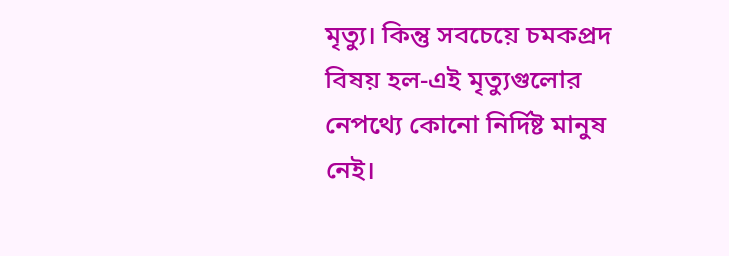মৃত্যু। কিন্তু সবচেয়ে চমকপ্রদ বিষয় হল-এই মৃত্যুগুলোর নেপথ্যে কোনো নির্দিষ্ট মানুষ নেই।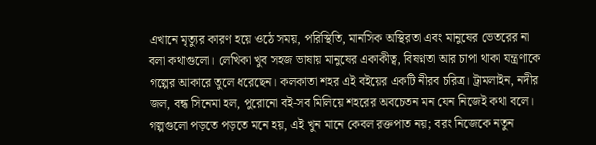এখানে মৃত্যুর কারণ হয়ে ওঠে সময়, পরিস্থিতি, মানসিক অস্থিরতা এবং মানুষের ভেতরের না বলা কথাগুলো। লেখিকা খুব সহজ ভাষায় মানুষের একাকীত্ব, বিষণ্নতা আর চাপা থাকা যন্ত্রণাকে গল্পের আকারে তুলে ধরেছেন। কলকাতা শহর এই বইয়ের একটি নীরব চরিত্র। ট্রামলাইন, নদীর জল, বন্ধ সিনেমা হল, পুরোনো বই-সব মিলিয়ে শহরের অবচেতন মন যেন নিজেই কথা বলে। গল্পগুলো পড়তে পড়তে মনে হয়, এই খুন মানে কেবল রক্তপাত নয়; বরং নিজেকে নতুন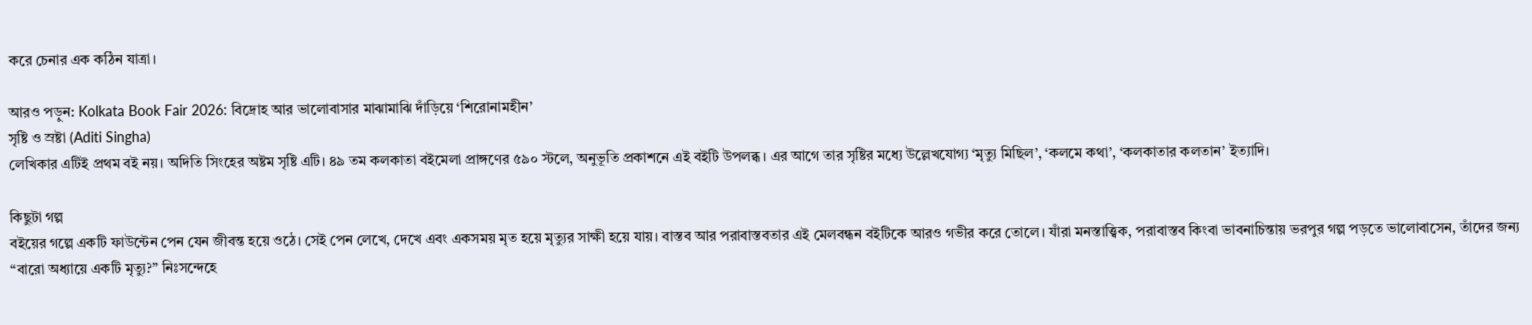করে চেনার এক কঠিন যাত্রা।

আরও পড়ুন: Kolkata Book Fair 2026: বিদ্রোহ আর ভালোবাসার মাঝামাঝি দাঁড়িয়ে ‘শিরোনামহীন’
সৃষ্টি ও স্রষ্টা (Aditi Singha)
লেখিকার এটিই প্রথম বই নয়। অদিতি সিংহের অষ্টম সৃষ্টি এটি। ৪৯ তম কলকাতা বইমেলা প্রাঙ্গণের ৫৯০ স্টলে, অনুভূতি প্রকাশনে এই বইটি উপলব্ধ। এর আগে তার সৃষ্টির মধ্যে উল্লেখযোগ্য ‘মৃত্যু মিছিল’, ‘কলমে কথা’, ‘কলকাতার কলতান’ ইত্যাদি।

কিছুটা গল্প
বইয়ের গল্পে একটি ফাউন্টেন পেন যেন জীবন্ত হয়ে ওঠে। সেই পেন লেখে, দেখে এবং একসময় মৃত হয়ে মৃত্যুর সাক্ষী হয়ে যায়। বাস্তব আর পরাবাস্তবতার এই মেলবন্ধন বইটিকে আরও গভীর করে তোলে। যাঁরা মনস্তাত্ত্বিক, পরাবাস্তব কিংবা ভাবনাচিন্তায় ভরপুর গল্প পড়তে ভালোবাসেন, তাঁদের জন্য “বারো অধ্যায়ে একটি মৃত্যু?” নিঃসন্দেহে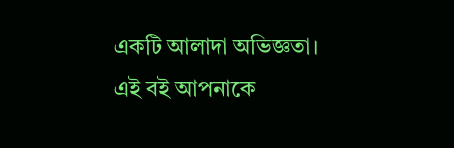একটি আলাদা অভিজ্ঞতা। এই বই আপনাকে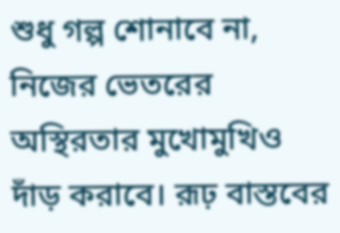শুধু গল্প শোনাবে না, নিজের ভেতরের অস্থিরতার মুখোমুখিও দাঁড় করাবে। রূঢ় বাস্তবের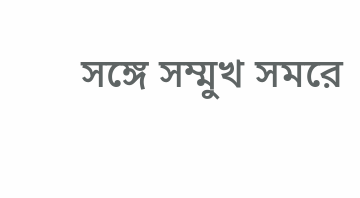সঙ্গে সম্মুখ সমরে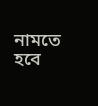নামতে হবে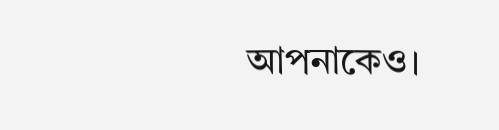আপনাকেও।